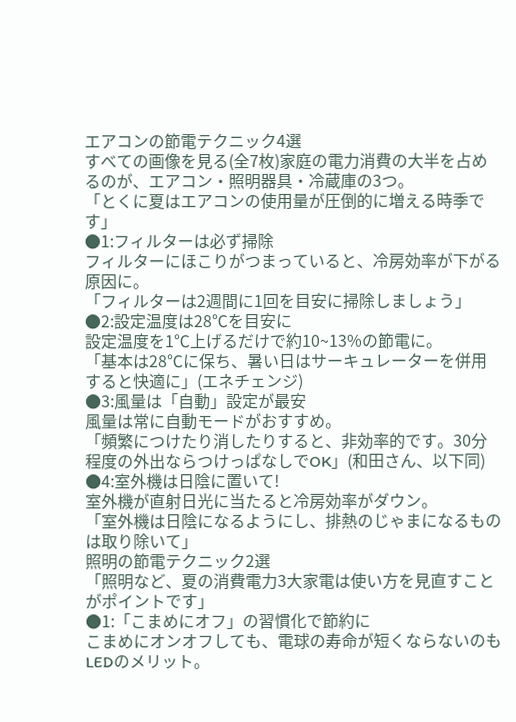エアコンの節電テクニック4選
すべての画像を見る(全7枚)家庭の電力消費の大半を占めるのが、エアコン・照明器具・冷蔵庫の3つ。
「とくに夏はエアコンの使用量が圧倒的に増える時季です」
●1:フィルターは必ず掃除
フィルターにほこりがつまっていると、冷房効率が下がる原因に。
「フィルターは2週間に1回を目安に掃除しましょう」
●2:設定温度は28℃を目安に
設定温度を1℃上げるだけで約10~13%の節電に。
「基本は28℃に保ち、暑い日はサーキュレーターを併用すると快適に」(エネチェンジ)
●3:風量は「自動」設定が最安
風量は常に自動モードがおすすめ。
「頻繁につけたり消したりすると、非効率的です。30分程度の外出ならつけっぱなしでOK」(和田さん、以下同)
●4:室外機は日陰に置いて!
室外機が直射日光に当たると冷房効率がダウン。
「室外機は日陰になるようにし、排熱のじゃまになるものは取り除いて」
照明の節電テクニック2選
「照明など、夏の消費電力3大家電は使い方を見直すことがポイントです」
●1:「こまめにオフ」の習慣化で節約に
こまめにオンオフしても、電球の寿命が短くならないのもLEDのメリット。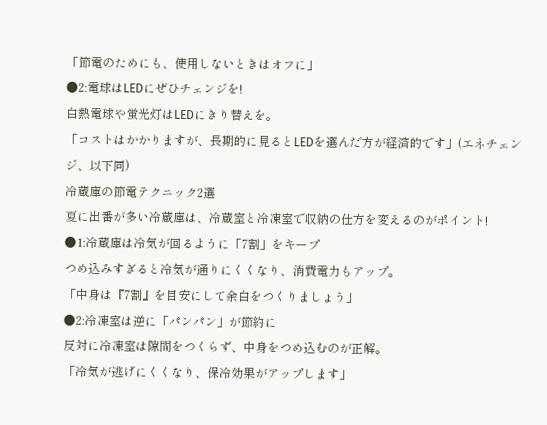「節電のためにも、使用しないときはオフに」
●2:電球はLEDにぜひチェンジを!
白熱電球や蛍光灯はLEDにきり替えを。
「コストはかかりますが、長期的に見るとLEDを選んだ方が経済的です」(エネチェンジ、以下同)
冷蔵庫の節電テクニック2選
夏に出番が多い冷蔵庫は、冷蔵室と冷凍室で収納の仕方を変えるのがポイント!
●1:冷蔵庫は冷気が回るように「7割」をキープ
つめ込みすぎると冷気が通りにくくなり、消費電力もアップ。
「中身は『7割』を目安にして余白をつくりましょう」
●2:冷凍室は逆に「パンパン」が節約に
反対に冷凍室は隙間をつくらず、中身をつめ込むのが正解。
「冷気が逃げにくくなり、保冷効果がアップします」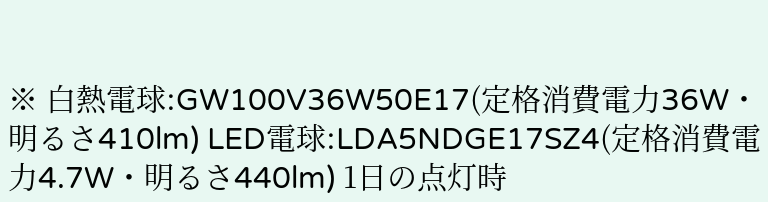※ 白熱電球:GW100V36W50E17(定格消費電力36W・明るさ410lm) LED電球:LDA5NDGE17SZ4(定格消費電力4.7W・明るさ440lm) 1日の点灯時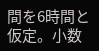間を6時間と仮定。小数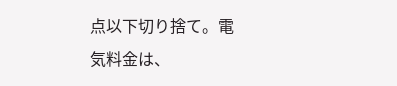点以下切り捨て。電気料金は、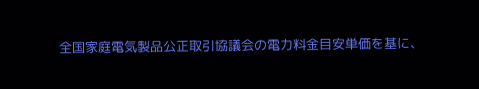全国家庭電気製品公正取引協議会の電力料金目安単価を基に、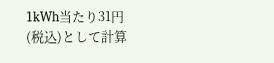1kWh当たり31円(税込)として計算